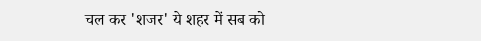चल कर 'शजर' ये शहर में सब को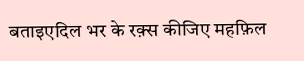बताइएदिल भर के रक़्स कीजिए महफ़िल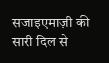सजाइएमाज़ी की सारी दिल से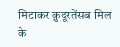मिटाकर क़ुदूरतेंसब मिल के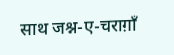साथ जश्न-ए-चराग़ाँ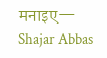मनाइए— Shajar Abbas